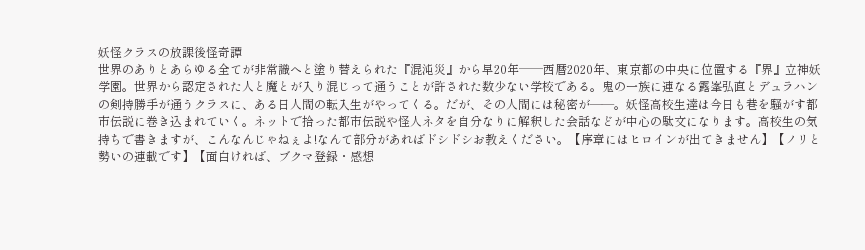妖怪クラスの放課後怪奇譚
世界のありとあらゆる全てが非常識へと塗り替えられた『混沌災』から早20年──西暦2020年、東京都の中央に位置する『界』立神妖学園。世界から認定された人と魔とが入り混じって通うことが許された数少ない学校である。鬼の一族に連なる露峯弘直とデュラハンの剣持勝手が通うクラスに、ある日人間の転入生がやってくる。だが、その人間には秘密が――。妖怪高校生達は今日も巷を騒がす都市伝説に巻き込まれていく。ネットで拾った都市伝説や怪人ネタを自分なりに解釈した会話などが中心の駄文になります。高校生の気持ちで書きますが、こんなんじゃねぇよ!なんて部分があればドシドシお教えください。【序章にはヒロインが出てきません】【ノリと勢いの連載です】【面白ければ、ブクマ登録・感想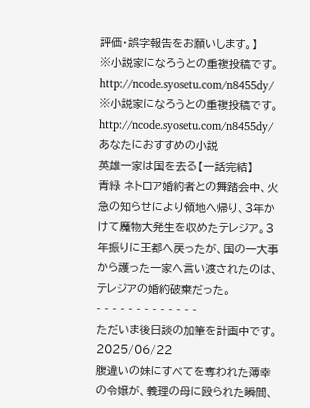評価・誤字報告をお願いします。】
※小説家になろうとの重複投稿です。
http://ncode.syosetu.com/n8455dy/
※小説家になろうとの重複投稿です。
http://ncode.syosetu.com/n8455dy/
あなたにおすすめの小説
英雄一家は国を去る【一話完結】
青緑 ネトロア婚約者との舞踏会中、火急の知らせにより領地へ帰り、3年かけて魔物大発生を収めたテレジア。3年振りに王都へ戻ったが、国の一大事から護った一家へ言い渡されたのは、テレジアの婚約破棄だった。
- - - - - - - - - - - - -
ただいま後日談の加筆を計画中です。
2025/06/22
腹違いの妹にすべてを奪われた薄幸の令嬢が、義理の母に殴られた瞬間、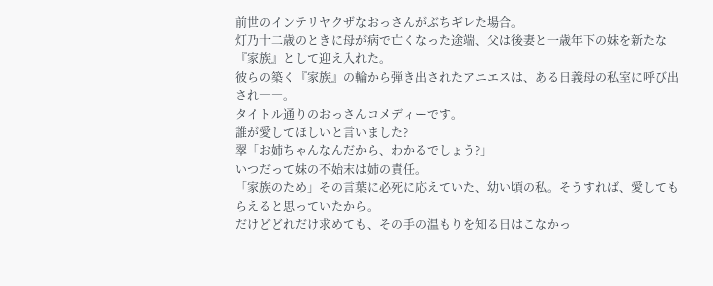前世のインテリヤクザなおっさんがぶちギレた場合。
灯乃十二歳のときに母が病で亡くなった途端、父は後妻と一歳年下の妹を新たな『家族』として迎え入れた。
彼らの築く『家族』の輪から弾き出されたアニエスは、ある日義母の私室に呼び出され――。
タイトル通りのおっさんコメディーです。
誰が愛してほしいと言いました?
翠「お姉ちゃんなんだから、わかるでしょう?」
いつだって妹の不始末は姉の責任。
「家族のため」その言葉に必死に応えていた、幼い頃の私。そうすれば、愛してもらえると思っていたから。
だけどどれだけ求めても、その手の温もりを知る日はこなかっ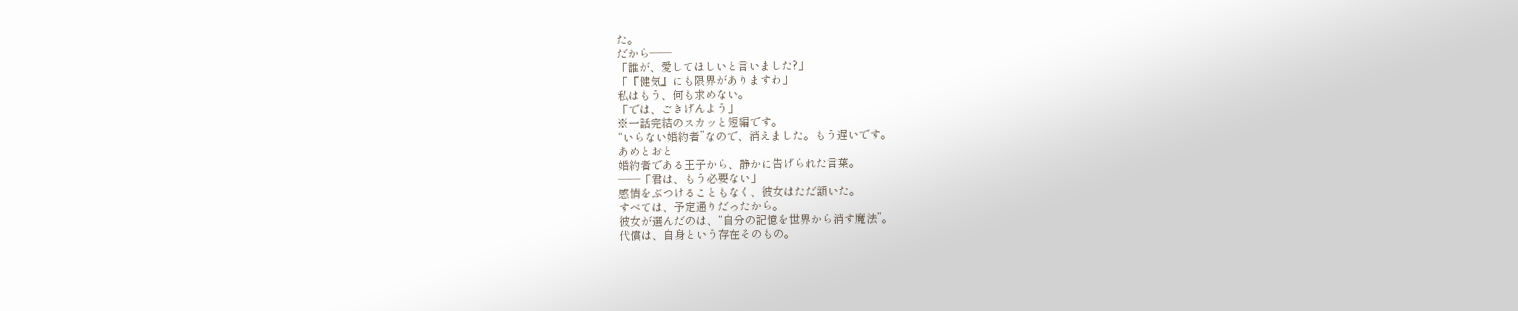た。
だから——
「誰が、愛してほしいと言いました?」
「『健気』にも限界がありますわ」
私はもう、何も求めない。
「では、ごきげんよう」
※一話完結のスカッと短編です。
“いらない婚約者”なので、消えました。もう遅いです。
あめとおと
婚約者である王子から、静かに告げられた言葉。
――「君は、もう必要ない」
感情をぶつけることもなく、彼女はただ頷いた。
すべては、予定通りだったから。
彼女が選んだのは、“自分の記憶を世界から消す魔法”。
代償は、自身という存在そのもの。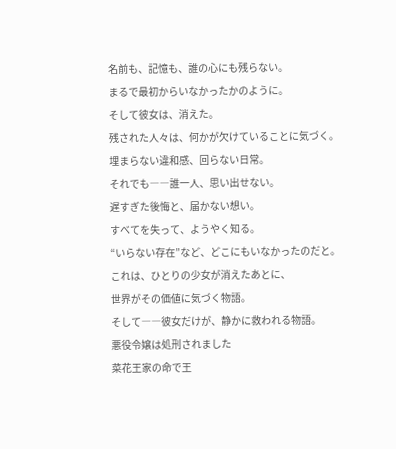名前も、記憶も、誰の心にも残らない。
まるで最初からいなかったかのように。
そして彼女は、消えた。
残された人々は、何かが欠けていることに気づく。
埋まらない違和感、回らない日常。
それでも――誰一人、思い出せない。
遅すぎた後悔と、届かない想い。
すべてを失って、ようやく知る。
“いらない存在”など、どこにもいなかったのだと。
これは、ひとりの少女が消えたあとに、
世界がその価値に気づく物語。
そして――彼女だけが、静かに救われる物語。
悪役令嬢は処刑されました
菜花王家の命で王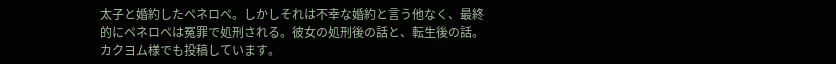太子と婚約したペネロペ。しかしそれは不幸な婚約と言う他なく、最終的にペネロペは冤罪で処刑される。彼女の処刑後の話と、転生後の話。カクヨム様でも投稿しています。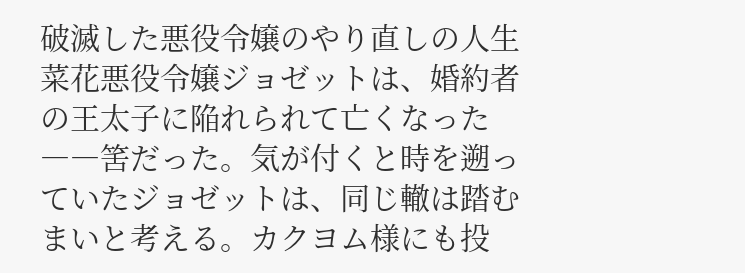破滅した悪役令嬢のやり直しの人生
菜花悪役令嬢ジョゼットは、婚約者の王太子に陥れられて亡くなった――筈だった。気が付くと時を遡っていたジョゼットは、同じ轍は踏むまいと考える。カクヨム様にも投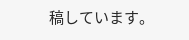稿しています。